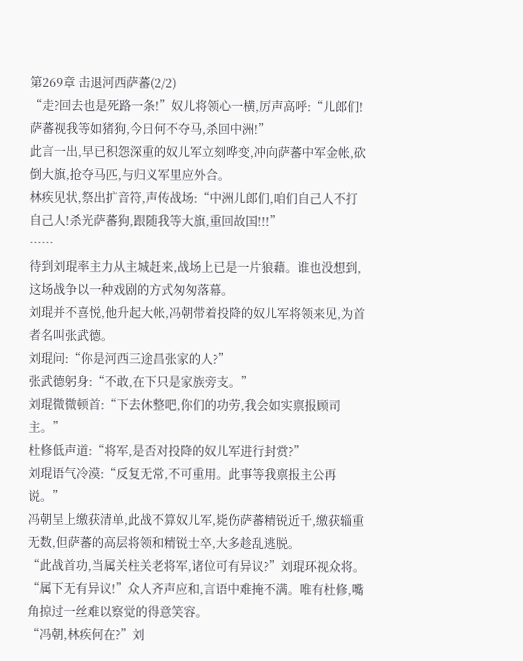第269章 击退河西萨蕃(2/2)
“走?回去也是死路一条!”奴儿将领心一横,厉声高呼:“儿郎们!萨蕃视我等如猪狗,今日何不夺马,杀回中洲!”
此言一出,早已积怨深重的奴儿军立刻哗变,冲向萨蕃中军金帐,砍倒大旗,抢夺马匹,与归义军里应外合。
林疾见状,祭出扩音符,声传战场:“中洲儿郎们,咱们自己人不打自己人!杀光萨蕃狗,跟随我等大旗,重回故国!!!”
……
待到刘琨率主力从主城赶来,战场上已是一片狼藉。谁也没想到,这场战争以一种戏剧的方式匆匆落幕。
刘琨并不喜悦,他升起大帐,冯朝带着投降的奴儿军将领来见,为首者名叫张武德。
刘琨问:“你是河西三途昌张家的人?”
张武德躬身:“不敢,在下只是家族旁支。”
刘琨微微顿首:“下去休整吧,你们的功劳,我会如实禀报顾司主。”
杜修低声道:“将军,是否对投降的奴儿军进行封赏?”
刘琨语气冷漠:“反复无常,不可重用。此事等我禀报主公再说。”
冯朝呈上缴获清单,此战不算奴儿军,毙伤萨蕃精锐近千,缴获辎重无数,但萨蕃的高层将领和精锐士卒,大多趁乱逃脱。
“此战首功,当属关柱关老将军,诸位可有异议?”刘琨环视众将。
“属下无有异议!”众人齐声应和,言语中难掩不满。唯有杜修,嘴角掠过一丝难以察觉的得意笑容。
“冯朝,林疾何在?”刘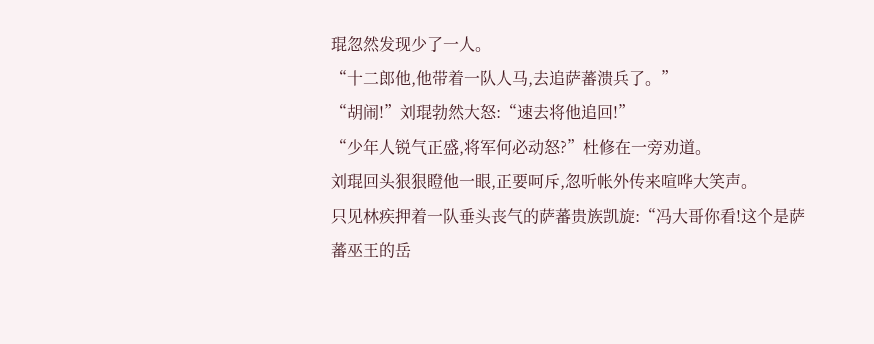琨忽然发现少了一人。
“十二郎他,他带着一队人马,去追萨蕃溃兵了。”
“胡闹!”刘琨勃然大怒:“速去将他追回!”
“少年人锐气正盛,将军何必动怒?”杜修在一旁劝道。
刘琨回头狠狠瞪他一眼,正要呵斥,忽听帐外传来喧哗大笑声。
只见林疾押着一队垂头丧气的萨蕃贵族凯旋:“冯大哥你看!这个是萨蕃巫王的岳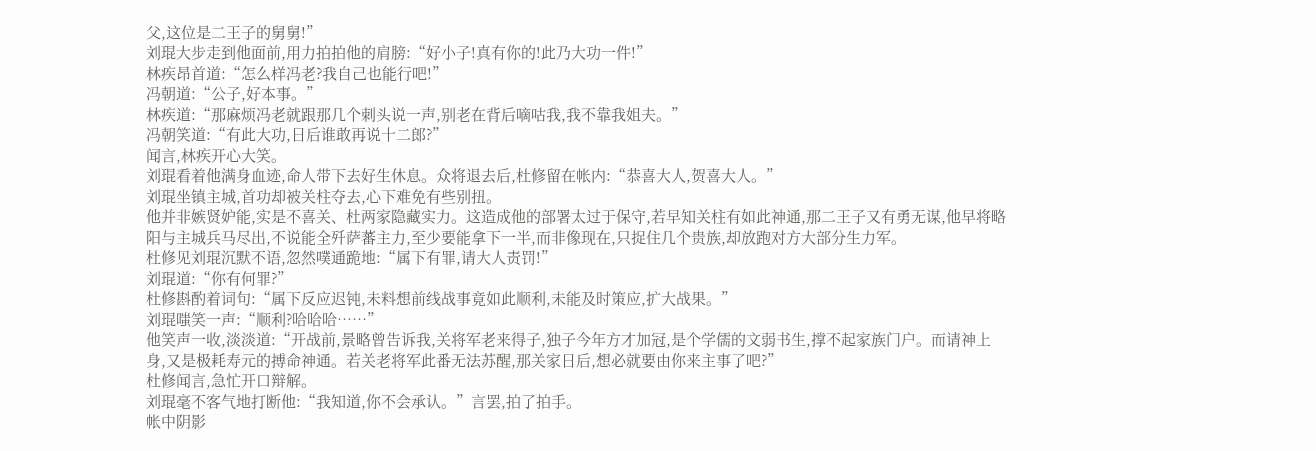父,这位是二王子的舅舅!”
刘琨大步走到他面前,用力拍拍他的肩膀:“好小子!真有你的!此乃大功一件!”
林疾昂首道:“怎么样冯老?我自己也能行吧!”
冯朝道:“公子,好本事。”
林疾道:“那麻烦冯老就跟那几个刺头说一声,别老在背后嘀咕我,我不靠我姐夫。”
冯朝笑道:“有此大功,日后谁敢再说十二郎?”
闻言,林疾开心大笑。
刘琨看着他满身血迹,命人带下去好生休息。众将退去后,杜修留在帐内:“恭喜大人,贺喜大人。”
刘琨坐镇主城,首功却被关柱夺去,心下难免有些别扭。
他并非嫉贤妒能,实是不喜关、杜两家隐藏实力。这造成他的部署太过于保守,若早知关柱有如此神通,那二王子又有勇无谋,他早将略阳与主城兵马尽出,不说能全歼萨蕃主力,至少要能拿下一半,而非像现在,只捉住几个贵族,却放跑对方大部分生力军。
杜修见刘琨沉默不语,忽然噗通跪地:“属下有罪,请大人责罚!”
刘琨道:“你有何罪?”
杜修斟酌着词句:“属下反应迟钝,未料想前线战事竟如此顺利,未能及时策应,扩大战果。”
刘琨嗤笑一声:“顺利?哈哈哈……”
他笑声一收,淡淡道:“开战前,景略曾告诉我,关将军老来得子,独子今年方才加冠,是个学儒的文弱书生,撑不起家族门户。而请神上身,又是极耗寿元的搏命神通。若关老将军此番无法苏醒,那关家日后,想必就要由你来主事了吧?”
杜修闻言,急忙开口辩解。
刘琨毫不客气地打断他:“我知道,你不会承认。”言罢,拍了拍手。
帐中阴影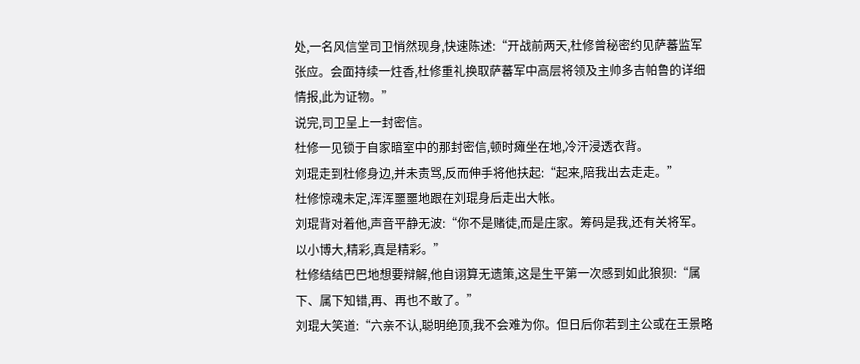处,一名风信堂司卫悄然现身,快速陈述:“开战前两天,杜修曾秘密约见萨蕃监军张应。会面持续一炷香,杜修重礼换取萨蕃军中高层将领及主帅多吉帕鲁的详细情报,此为证物。”
说完,司卫呈上一封密信。
杜修一见锁于自家暗室中的那封密信,顿时瘫坐在地,冷汗浸透衣背。
刘琨走到杜修身边,并未责骂,反而伸手将他扶起:“起来,陪我出去走走。”
杜修惊魂未定,浑浑噩噩地跟在刘琨身后走出大帐。
刘琨背对着他,声音平静无波:“你不是赌徒,而是庄家。筹码是我,还有关将军。以小博大,精彩,真是精彩。”
杜修结结巴巴地想要辩解,他自诩算无遗策,这是生平第一次感到如此狼狈:“属下、属下知错,再、再也不敢了。”
刘琨大笑道:“六亲不认,聪明绝顶,我不会难为你。但日后你若到主公或在王景略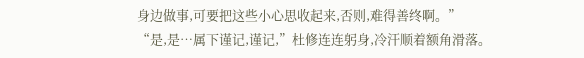身边做事,可要把这些小心思收起来,否则,难得善终啊。”
“是,是…属下谨记,谨记,”杜修连连躬身,冷汗顺着额角滑落。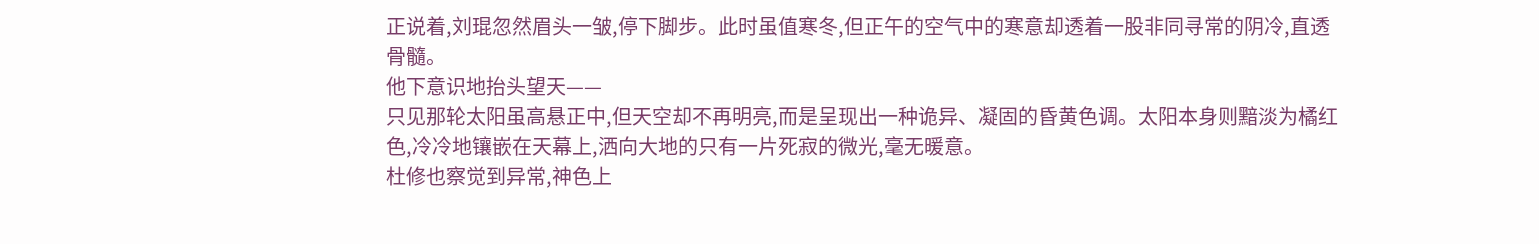正说着,刘琨忽然眉头一皱,停下脚步。此时虽值寒冬,但正午的空气中的寒意却透着一股非同寻常的阴冷,直透骨髓。
他下意识地抬头望天——
只见那轮太阳虽高悬正中,但天空却不再明亮,而是呈现出一种诡异、凝固的昏黄色调。太阳本身则黯淡为橘红色,冷冷地镶嵌在天幕上,洒向大地的只有一片死寂的微光,毫无暖意。
杜修也察觉到异常,神色上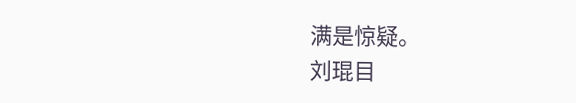满是惊疑。
刘琨目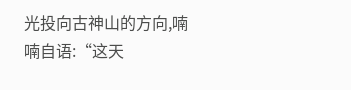光投向古神山的方向,喃喃自语:“这天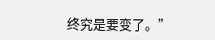终究是要变了。”